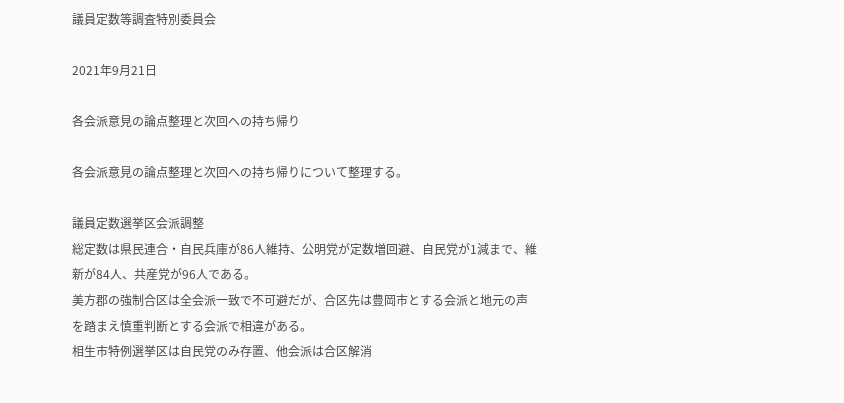議員定数等調査特別委員会

2021年9月21日

各会派意見の論点整理と次回への持ち帰り

各会派意見の論点整理と次回への持ち帰りについて整理する。

議員定数選挙区会派調整
総定数は県民連合・自民兵庫が86人維持、公明党が定数増回避、自民党が1減まで、維新が84人、共産党が96人である。
美方郡の強制合区は全会派一致で不可避だが、合区先は豊岡市とする会派と地元の声を踏まえ慎重判断とする会派で相違がある。
相生市特例選挙区は自民党のみ存置、他会派は合区解消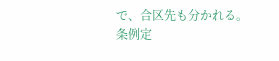で、合区先も分かれる。
条例定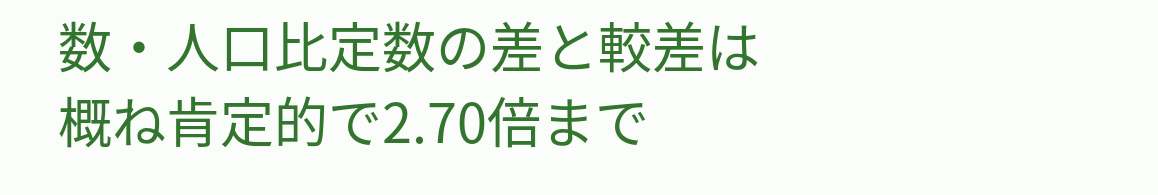数・人口比定数の差と較差は概ね肯定的で2.70倍まで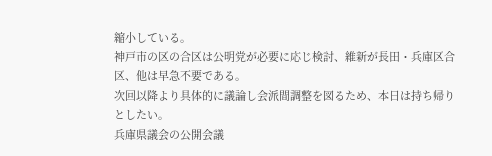縮小している。
神戸市の区の合区は公明党が必要に応じ検討、維新が長田・兵庫区合区、他は早急不要である。
次回以降より具体的に議論し会派間調整を図るため、本日は持ち帰りとしたい。
兵庫県議会の公開会議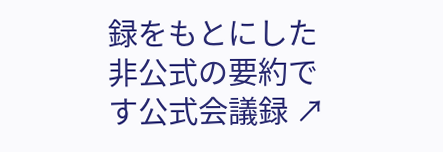録をもとにした非公式の要約です公式会議録 ↗